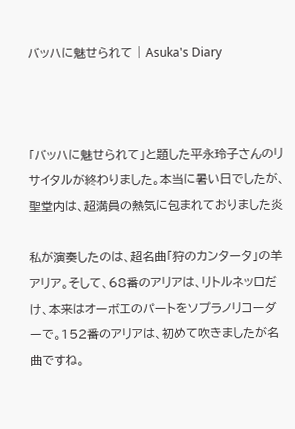バッハに魅せられて | Asuka's Diary



「バッハに魅せられて」と題した平永玲子さんのリサイタルが終わりました。本当に暑い日でしたが、聖堂内は、超満員の熱気に包まれておりました炎

私が演奏したのは、超名曲「狩のカンタータ」の羊アリア。そして、68番のアリアは、リトルネッロだけ、本来はオーボエのパートをソプラノリコーダーで。152番のアリアは、初めて吹きましたが名曲ですね。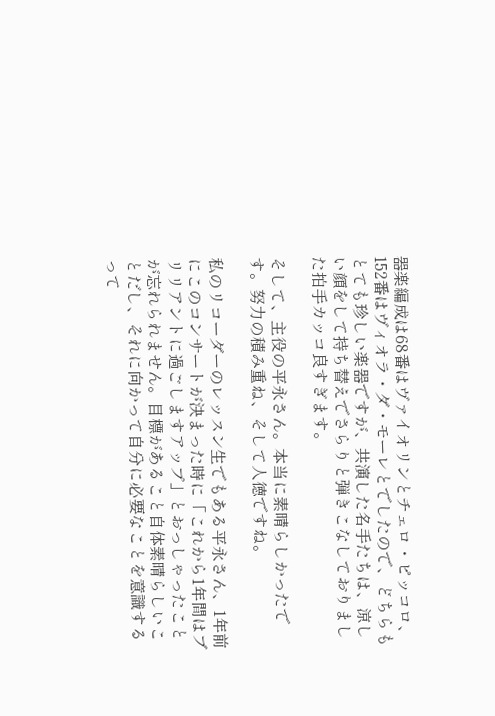器楽編成は68番はヴァイオリンとチェロ・ピッコロ、152番はヴィオラ・ダ・モーレとでしたので、どちらもとても珍しい楽器ですが、共演した名手たちは、涼しい顔をして持ち替えでさらりと弾きこなしておりました拍手カッコ良すぎます。

そして、主役の平永さん。本当に素晴らしかったです。努力の積み重ね、そして人徳ですね。

私のリコーダーのレッスン生でもある平永さん、1年前にこのコンサートが決まった時に「これから1年間はブリリアントに過ごしますアップ」とおっしゃったことが忘れられません。目標があること自体素晴らしいことだし、それに向かって自分に必要なことを意識するって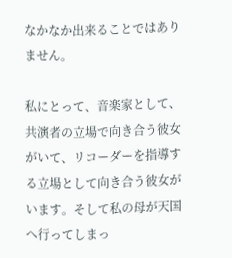なかなか出来ることではありません。

私にとって、音楽家として、共演者の立場で向き合う彼女がいて、リコーダーを指導する立場として向き合う彼女がいます。そして私の母が天国へ行ってしまっ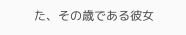た、その歳である彼女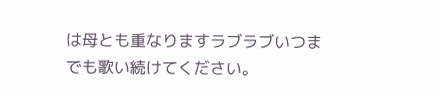は母とも重なりますラブラブいつまでも歌い続けてください。